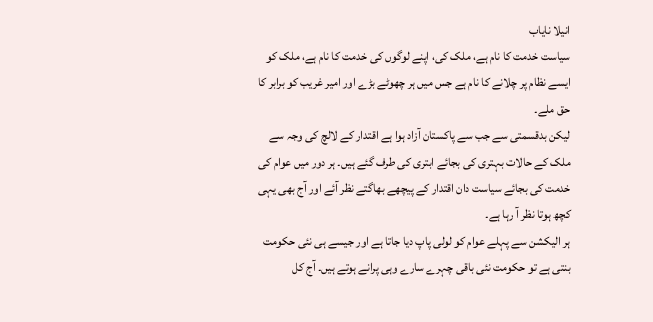انیلا نایاب
سیاست خدمت کا نام ہے، ملک کی، اپنے لوگوں کی خدمت کا نام ہے، ملک کو ایسے نظام پر چلانے کا نام ہے جس میں ہر چھوٹے بڑے اور امیر غریب کو برابر کا حق ملے۔
لیکن بدقسمتی سے جب سے پاکستان آزاد ہوا ہے اقتدار کے لالچ کی وجہ سے ملک کے حالات بہتری کی بجائے ابتری کی طرف گئے ہیں۔ ہر دور میں عوام کی خدمت کی بجائے سیاست دان اقتدار کے پیچھے بھاگتے نظر آئے اور آج بھی یہی کچھ ہوتا نظر آ رہا ہے۔
ہر الیکشن سے پہلے عوام کو لولی پاپ دیا جاتا ہے اور جیسے ہی نئی حکومت بنتی ہے تو حکومت نئی باقی چہرے سارے وہی پرانے ہوتے ہیں۔ آج کل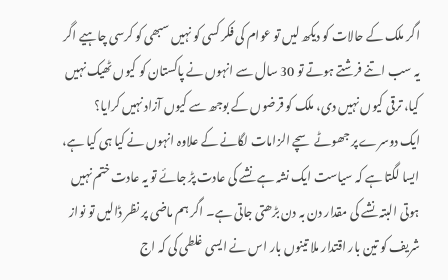اگر ملک کے حالات کو دیکھ لیں تو عوام کی فکر کسی کو نہیں سبھی کو کرسی چاہیے اگر یہ سب اتنے فرشتے ہوتے تو 30 سال سے انہوں نے پاکستان کو کیوں ٹھیک نہیں کیا، ترقی کیوں نہیں دی، ملک کو قرضوں کے بوجھ سے کیوں آزاد نہیں کرایا؟
ایک دوسرے پر جھوٹے سچے الزامات لگانے کے علاوہ انہوں نے کیا ہی کیا ہے، ایسا لگتا ہے کہ سیاست ایک نشہ ہے نشے کی عادت پڑ جائے تو یہ عادت ختم نہیں ہوتی البتہ نشے کی مقدار دن بہ دن بڑھتی جاتی ہے۔ اگر ہم ماضی پر نظر ڈالیں تو نواز شریف کو تین بار اقتدار ملا تینوں بار اس نے ایسی غلطی کی کہ اج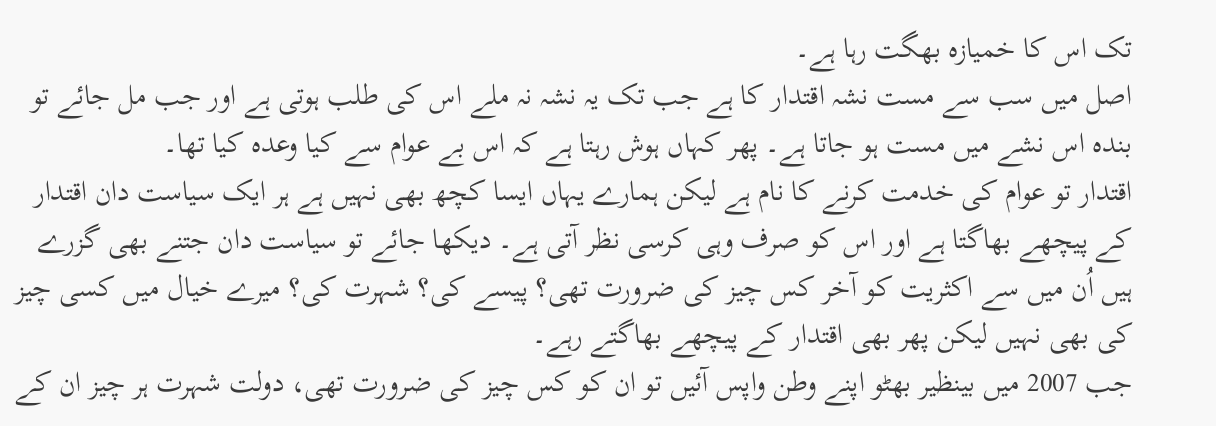تک اس کا خمیازہ بھگت رہا ہے۔
اصل میں سب سے مست نشہ اقتدار کا ہے جب تک یہ نشہ نہ ملے اس کی طلب ہوتی ہے اور جب مل جائے تو بندہ اس نشے میں مست ہو جاتا ہے۔ پھر کہاں ہوش رہتا ہے کہ اس بے عوام سے کیا وعدہ کیا تھا۔
اقتدار تو عوام کی خدمت کرنے کا نام ہے لیکن ہمارے یہاں ایسا کچھ بھی نہیں ہے ہر ایک سیاست دان اقتدار کے پیچھے بھاگتا ہے اور اس کو صرف وہی کرسی نظر آتی ہے۔ دیکھا جائے تو سیاست دان جتنے بھی گزرے ہیں اُن میں سے اکثریت کو آخر کس چیز کی ضرورت تھی؟ پیسے کی؟ شہرت کی؟ میرے خیال میں کسی چیز کی بھی نہیں لیکن پھر بھی اقتدار کے پیچھے بھاگتے رہے۔
جب 2007 میں بینظیر بھٹو اپنے وطن واپس آئیں تو ان کو کس چیز کی ضرورت تھی، دولت شہرت ہر چیز ان کے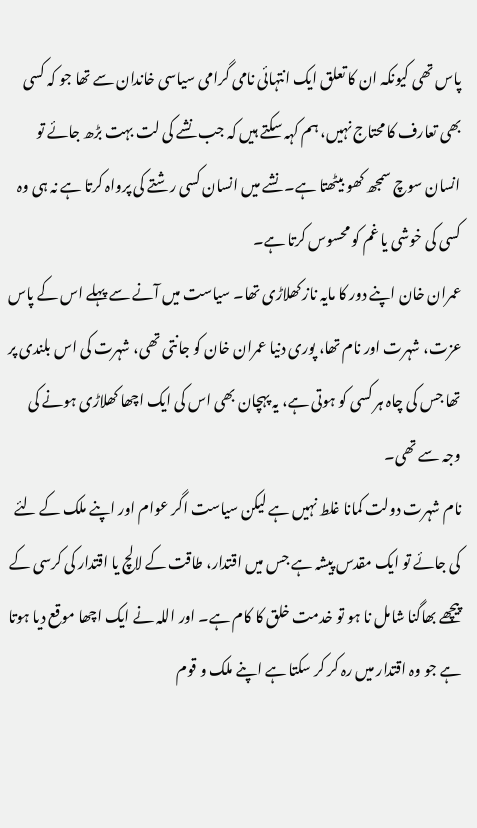پاس تھی کیونکہ ان کا تعلق ایک انتہائی نامی گرامی سیاسی خاندان سے تھا جو کہ کسی بھی تعارف کا محتاج نہیں، ہم کہہ سکتے ہیں کہ جب نشے کی لت بہت بڑھ جائے تو انسان سوچ سمجھ کھو بیٹھتا ہے۔ نشے میں انسان کسی رشتے کی پرواہ کرتا ہے نہ ہی وہ کسی کی خوشی یا غم کو محسوس کرتا ہے۔
عمران خان اپنے دور کا مایہ ناز کھلاڑی تھا۔ سیاست میں آنے سے پہلے اس کے پاس عزت، شہرت اور نام تھا، پوری دنیا عمران خان کو جانتی تھی، شہرت کی اس بلندی پر تھا جس کی چاہ ہر کسی کو ہوتی ہے، یہ پہچان بھی اس کی ایک اچھا کھلاڑی ہونے کی وجہ سے تھی۔
نام شہرت دولت کمانا غلط نہیں ہے لیکن سیاست اگر عوام اور اپنے ملک کے لئے کی جائے تو ایک مقدس پیشہ ہے جس میں اقتدار، طاقت کے لالچ یا اقتدار کی کرسی کے پیچھے بھاگنا شامل نا ہو تو خدمت خلق کا کام ہے۔ اور اللہ نے ایک اچھا موقع دیا ہوتا ہے جو وہ اقتدار میں رہ کر کر سکتا ہے اپنے ملک و قوم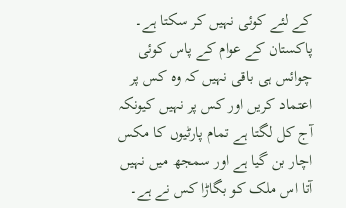کے لئے کوئی نہیں کر سکتا ہے۔
پاکستان کے عوام کے پاس کوئی چوائس ہی باقی نہیں کہ وہ کس پر اعتماد کریں اور کس پر نہیں کیونکہ آج کل لگتا ہے تمام پارٹیوں کا مکس اچار بن گیا ہے اور سمجھ میں نہیں آتا اس ملک کو بگاڑا کس نے ہے۔